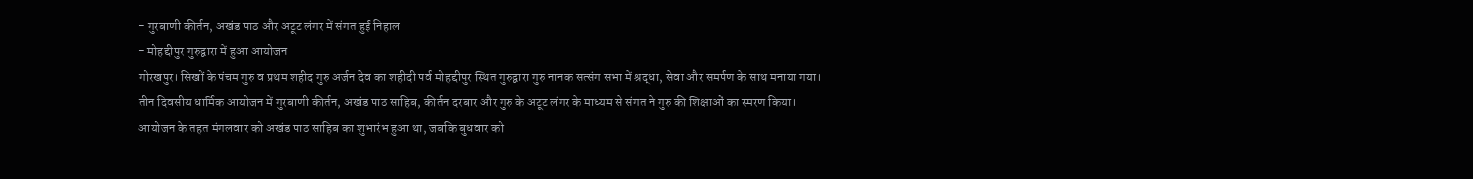- गुरबाणी कीर्तन, अखंड पाठ और अटूट लंगर में संगत हुई निहाल
- मोहद्दीपुर गुरुद्वारा में हुआ आयोजन
गोरखपुर। सिखों के पंचम गुरु व प्रथम शहीद गुरु अर्जन देव का शहीदी पर्व मोहद्दीपुर स्थित गुरुद्वारा गुरु नानक सत्संग सभा में श्रद्धा, सेवा और समर्पण के साथ मनाया गया। तीन दिवसीय धार्मिक आयोजन में गुरबाणी कीर्तन, अखंड पाठ साहिब, कीर्तन दरबार और गुरु के अटूट लंगर के माध्यम से संगत ने गुरु की शिक्षाओं का स्मरण किया।
आयोजन के तहत मंगलवार को अखंड पाठ साहिब का शुभारंभ हुआ था, जबकि बुधवार को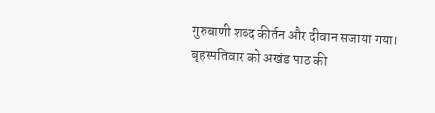गुरुबाणी शब्द कीर्तन और दीवान सजाया गया। बृहस्पतिवार को अखंड पाठ की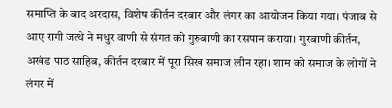समाप्ति के बाद अरदास, विशेष कीर्तन दरबार और लंगर का आयोजन किया गया। पंजाब से आए रागी जत्थे ने मधुर वाणी से संगत को गुरुबाणी का रसपान कराया। गुरबाणी कीर्तन, अखंड पाठ साहिब, कीर्तन दरबार में पूरा सिख समाज लीन रहा। शाम को समाज के लोगों ने लंगर में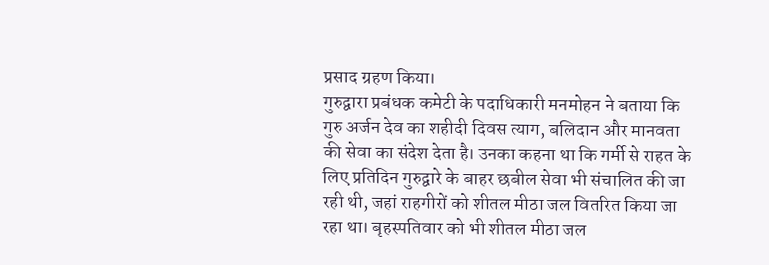प्रसाद ग्रहण किया।
गुरुद्वारा प्रबंधक कमेटी के पदाधिकारी मनमोहन ने बताया कि गुरु अर्जन देव का शहीदी दिवस त्याग, बलिदान और मानवता की सेवा का संदेश देता है। उनका कहना था कि गर्मी से राहत के लिए प्रतिदिन गुरुद्वारे के बाहर छबील सेवा भी संचालित की जा रही थी, जहां राहगीरों को शीतल मीठा जल वितरित किया जा रहा था। बृहस्पतिवार को भी शीतल मीठा जल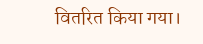वितरित किया गया।